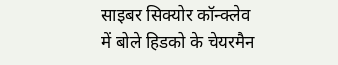साइबर सिक्योर कॉन्क्लेव में बोले हिडको के चेयरमैन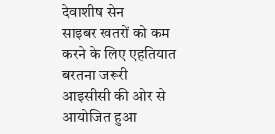देवाशीष सेन
साइबर खतरों को कम करने के लिए एहतियात बरतना जरूरी
आइसीसी की ओर से आयोजित हुआ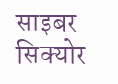साइबर सिक्योर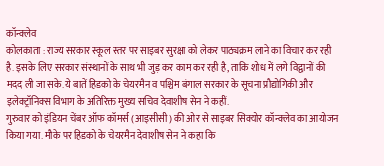कॉन्क्लेव
कोलकाता : राज्य सरकार स्कूल स्तर पर साइबर सुरक्षा को लेकर पाठ्यक्रम लाने का विचार कर रही है. इसके लिए सरकार संस्थानों के साथ भी जुड़ कर काम कर रही है, ताकि शोध में लगे विद्वानों की मदद ली जा सके. ये बातें हिडको के चेयरमैन व पश्चिम बंगाल सरकार के सूचना प्रौद्योगिकी और इलेक्ट्रॉनिक्स विभाग के अतिरिक्त मुख्य सचिव देवाशीष सेन ने कहीं.
गुरुवार को इंडियन चेंबर ऑफ कॉमर्स (आइसीसी) की ओर से साइबर सिक्योर कॉन्क्लेव का आयोजन किया गया. मौके पर हिडको के चेयरमैन देवाशीष सेन ने कहा कि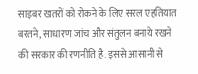साइबर खतरों को रोकने के लिए सरल एहतियात बरतने, साधारण जांच और संतुलन बनाये रखने की सरकार की रणनीति है. इससे आसानी से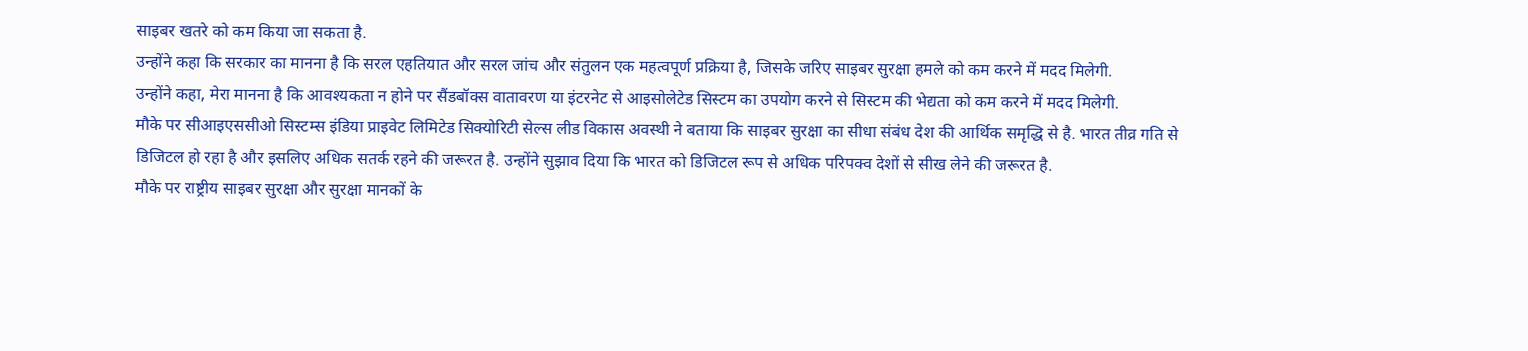साइबर खतरे को कम किया जा सकता है.
उन्होंने कहा कि सरकार का मानना है कि सरल एहतियात और सरल जांच और संतुलन एक महत्वपूर्ण प्रक्रिया है, जिसके जरिए साइबर सुरक्षा हमले को कम करने में मदद मिलेगी.
उन्होंने कहा, मेरा मानना है कि आवश्यकता न होने पर सैंडबॉक्स वातावरण या इंटरनेट से आइसोलेटेड सिस्टम का उपयोग करने से सिस्टम की भेद्यता को कम करने में मदद मिलेगी.
मौके पर सीआइएससीओ सिस्टम्स इंडिया प्राइवेट लिमिटेड सिक्योरिटी सेल्स लीड विकास अवस्थी ने बताया कि साइबर सुरक्षा का सीधा संबंध देश की आर्थिक समृद्धि से है. भारत तीव्र गति से डिजिटल हो रहा है और इसलिए अधिक सतर्क रहने की जरूरत है. उन्होंने सुझाव दिया कि भारत को डिजिटल रूप से अधिक परिपक्व देशों से सीख लेने की जरूरत है.
मौके पर राष्ट्रीय साइबर सुरक्षा और सुरक्षा मानकों के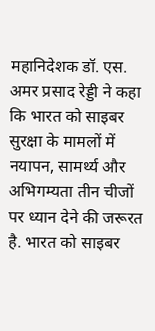महानिदेशक डॉ. एस. अमर प्रसाद रेड्डी ने कहा कि भारत को साइबर सुरक्षा के मामलों में नयापन, सामर्थ्य और अभिगम्यता तीन चीजों पर ध्यान देने की जरूरत है. भारत को साइबर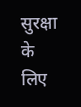सुरक्षा के लिए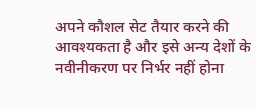अपने कौशल सेट तैयार करने की आवश्यकता है और इसे अन्य देशों के नवीनीकरण पर निर्भर नहीं होना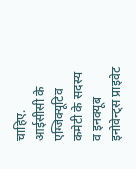चाहिए.
आईसीसी के एग्जिक्यूटिव कमेटी के सदस्य व इनक्यूब इनोवेन्ट्स प्राइवेट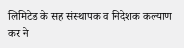लिमिटेड के सह संस्थापक व निदेशक कल्याण कर ने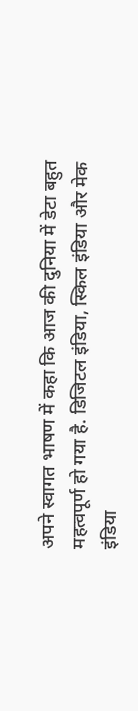अपने स्वागत भाषण में कहा कि आज की दुनिया में डेटा बहुत महत्वपूर्ण हो गया है. डिजिटल इंडिया, स्किल इंडिया और मेक इंडिया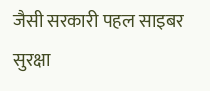जैसी सरकारी पहल साइबर सुरक्षा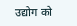उद्योग को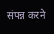संपन्न करने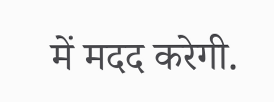में मदद करेगी.